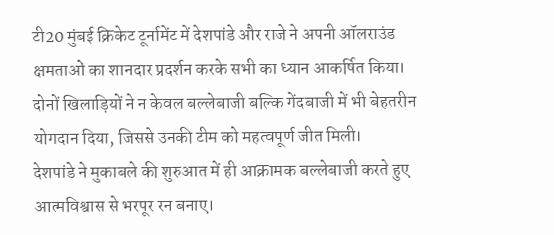टी20 मुंबई क्रिकेट टूर्नामेंट में देशपांडे और राजे ने अपनी ऑलराउंड क्षमताओं का शानदार प्रदर्शन करके सभी का ध्यान आकर्षित किया। दोनों खिलाड़ियों ने न केवल बल्लेबाजी बल्कि गेंदबाजी में भी बेहतरीन योगदान दिया, जिससे उनकी टीम को महत्वपूर्ण जीत मिली।
देशपांडे ने मुकाबले की शुरुआत में ही आक्रामक बल्लेबाजी करते हुए आत्मविश्वास से भरपूर रन बनाए।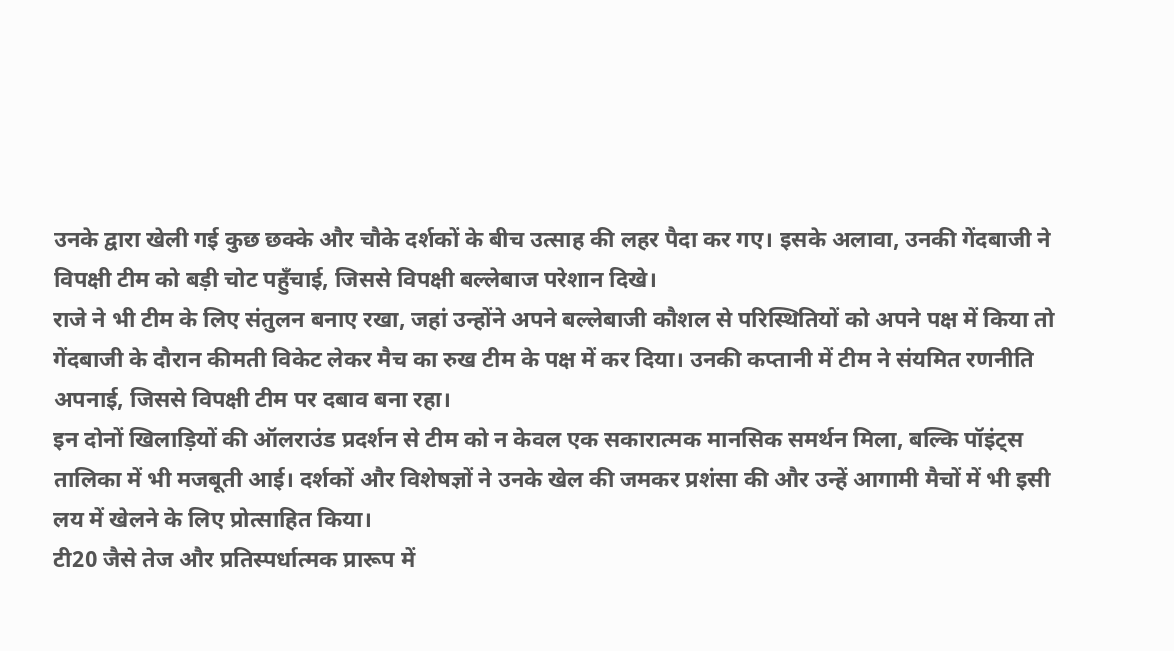उनके द्वारा खेली गई कुछ छक्के और चौके दर्शकों के बीच उत्साह की लहर पैदा कर गए। इसके अलावा, उनकी गेंदबाजी ने विपक्षी टीम को बड़ी चोट पहुँचाई, जिससे विपक्षी बल्लेबाज परेशान दिखे।
राजे ने भी टीम के लिए संतुलन बनाए रखा, जहां उन्होंने अपने बल्लेबाजी कौशल से परिस्थितियों को अपने पक्ष में किया तो गेंदबाजी के दौरान कीमती विकेट लेकर मैच का रुख टीम के पक्ष में कर दिया। उनकी कप्तानी में टीम ने संयमित रणनीति अपनाई, जिससे विपक्षी टीम पर दबाव बना रहा।
इन दोनों खिलाड़ियों की ऑलराउंड प्रदर्शन से टीम को न केवल एक सकारात्मक मानसिक समर्थन मिला, बल्कि पॉइंट्स तालिका में भी मजबूती आई। दर्शकों और विशेषज्ञों ने उनके खेल की जमकर प्रशंसा की और उन्हें आगामी मैचों में भी इसी लय में खेलने के लिए प्रोत्साहित किया।
टी20 जैसे तेज और प्रतिस्पर्धात्मक प्रारूप में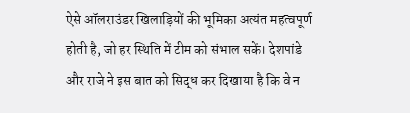ऐसे ऑलराउंडर खिलाड़ियों की भूमिका अत्यंत महत्वपूर्ण होती है, जो हर स्थिति में टीम को संभाल सकें। देशपांडे और राजे ने इस बात को सिद्ध कर दिखाया है कि वे न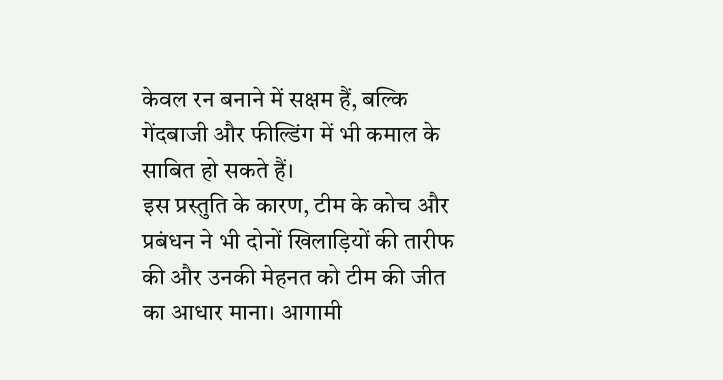केवल रन बनाने में सक्षम हैं, बल्कि गेंदबाजी और फील्डिंग में भी कमाल के साबित हो सकते हैं।
इस प्रस्तुति के कारण, टीम के कोच और प्रबंधन ने भी दोनों खिलाड़ियों की तारीफ की और उनकी मेहनत को टीम की जीत का आधार माना। आगामी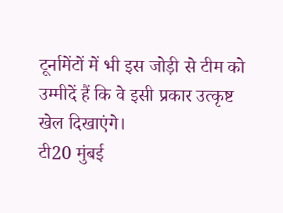टूर्नामेंटों में भी इस जोड़ी से टीम को उम्मीदें हैं कि वे इसी प्रकार उत्कृष्ट खेल दिखाएंगे।
टी20 मुंबई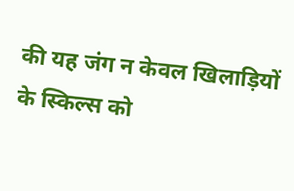की यह जंग न केवल खिलाड़ियों के स्किल्स को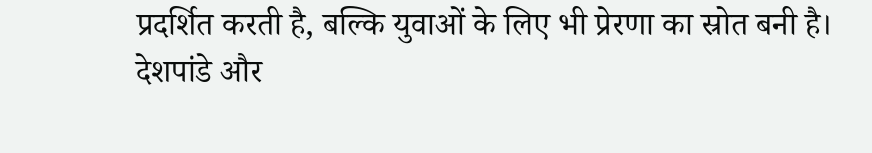प्रदर्शित करती है, बल्कि युवाओं के लिए भी प्रेरणा का स्रोत बनी है। देशपांडे और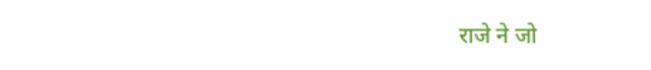राजे ने जो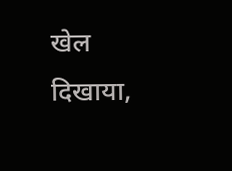खेल दिखाया,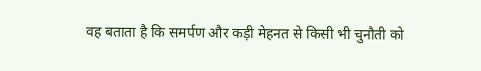वह बताता है कि समर्पण और कड़ी मेहनत से किसी भी चुनौती को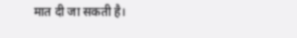मात दी जा सकती है।